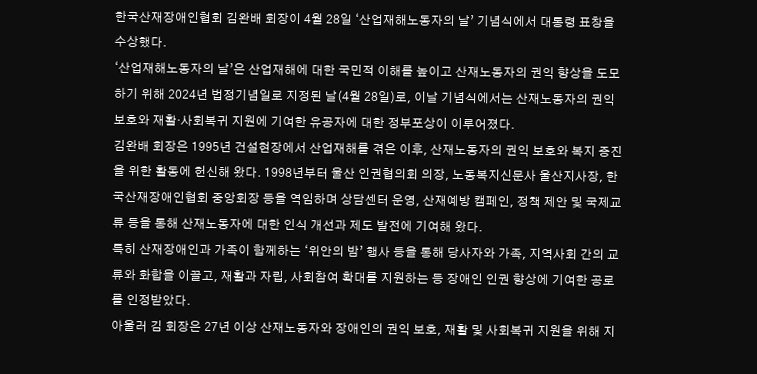한국산재장애인협회 김완배 회장이 4월 28일 ‘산업재해노동자의 날’ 기념식에서 대통령 표창을 수상했다.
‘산업재해노동자의 날’은 산업재해에 대한 국민적 이해를 높이고 산재노동자의 권익 향상을 도모하기 위해 2024년 법정기념일로 지정된 날(4월 28일)로, 이날 기념식에서는 산재노동자의 권익 보호와 재활·사회복귀 지원에 기여한 유공자에 대한 정부포상이 이루어졌다.
김완배 회장은 1995년 건설현장에서 산업재해를 겪은 이후, 산재노동자의 권익 보호와 복지 증진을 위한 활동에 헌신해 왔다. 1998년부터 울산 인권협의회 의장, 노동복지신문사 울산지사장, 한국산재장애인협회 중앙회장 등을 역임하며 상담센터 운영, 산재예방 캠페인, 정책 제안 및 국제교류 등을 통해 산재노동자에 대한 인식 개선과 제도 발전에 기여해 왔다.
특히 산재장애인과 가족이 함께하는 ‘위안의 밤’ 행사 등을 통해 당사자와 가족, 지역사회 간의 교류와 화합을 이끌고, 재활과 자립, 사회참여 확대를 지원하는 등 장애인 인권 향상에 기여한 공로를 인정받았다.
아울러 김 회장은 27년 이상 산재노동자와 장애인의 권익 보호, 재활 및 사회복귀 지원을 위해 지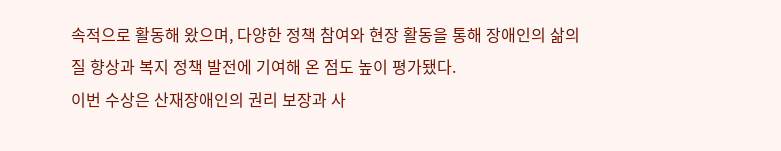속적으로 활동해 왔으며, 다양한 정책 참여와 현장 활동을 통해 장애인의 삶의 질 향상과 복지 정책 발전에 기여해 온 점도 높이 평가됐다.
이번 수상은 산재장애인의 권리 보장과 사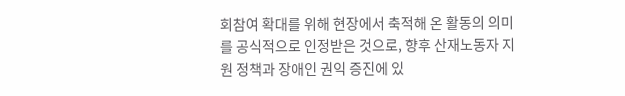회참여 확대를 위해 현장에서 축적해 온 활동의 의미를 공식적으로 인정받은 것으로, 향후 산재노동자 지원 정책과 장애인 권익 증진에 있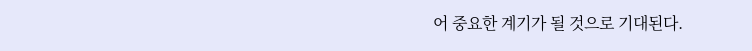어 중요한 계기가 될 것으로 기대된다.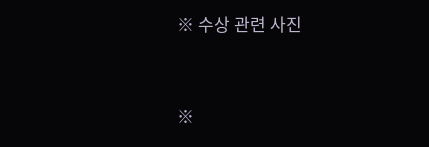※ 수상 관련 사진


※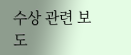수상 관련 보도